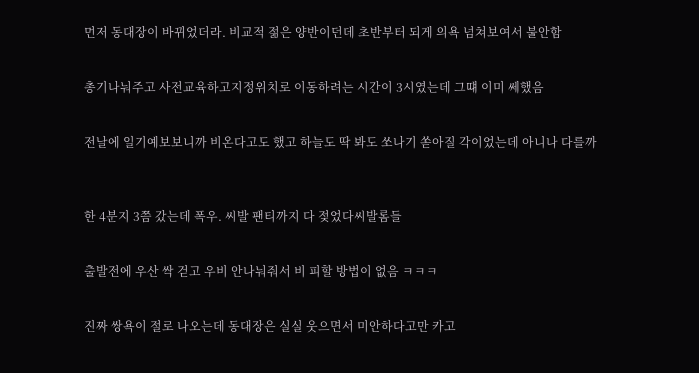먼저 동대장이 바뀌었더라. 비교적 젊은 양반이던데 초반부터 되게 의욕 넘쳐보여서 불안함


총기나눠주고 사전교육하고지정위치로 이동하려는 시간이 3시였는데 그떄 이미 쎄했음


전날에 일기예보보니까 비온다고도 했고 하늘도 딱 봐도 쏘나기 쏟아질 각이었는데 아니나 다를까



한 4분지 3쯤 갔는데 폭우. 씨발 팬티까지 다 젖었다씨발롬들


출발전에 우산 싹 걷고 우비 안나눠줘서 비 피할 방법이 없음 ㅋㅋㅋ


진짜 쌍욕이 절로 나오는데 동대장은 실실 웃으면서 미안하다고만 카고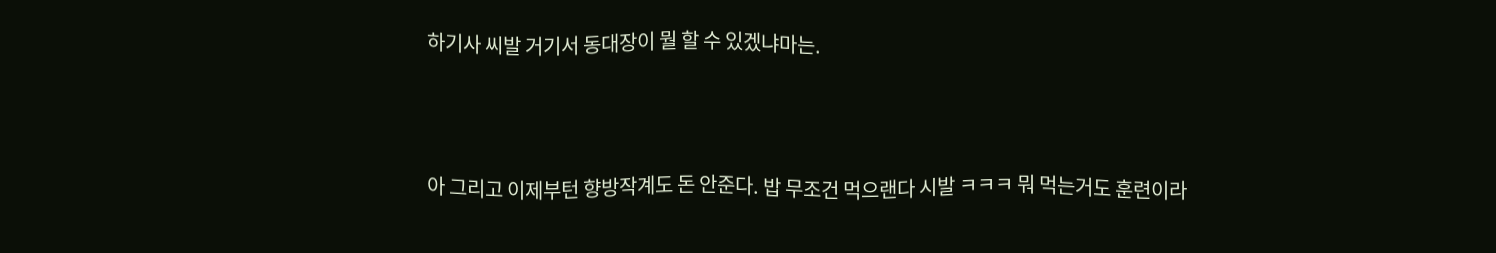하기사 씨발 거기서 동대장이 뭘 할 수 있겠냐마는.



아 그리고 이제부턴 향방작계도 돈 안준다. 밥 무조건 먹으랜다 시발 ㅋㅋㅋ 뭐 먹는거도 훈련이라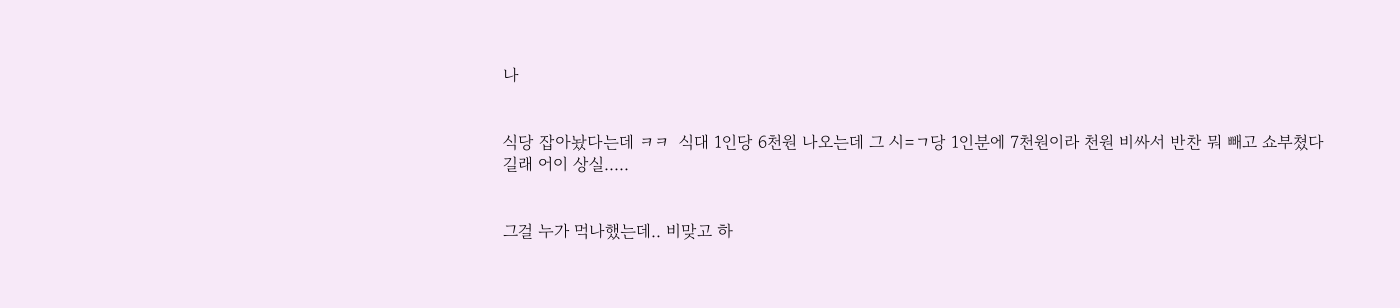나


식당 잡아놨다는데 ㅋㅋ  식대 1인당 6천원 나오는데 그 시=ㄱ당 1인분에 7천원이라 천원 비싸서 반찬 뭐 빼고 쇼부쳤다길래 어이 상실.....


그걸 누가 먹나했는데.. 비맞고 하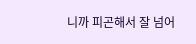니까 피곤해서 잘 넘어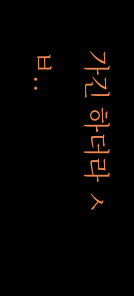가긴 하더라 ㅅㅂ..